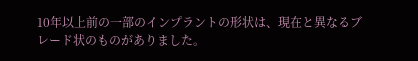10年以上前の一部のインプラントの形状は、現在と異なるブレード状のものがありました。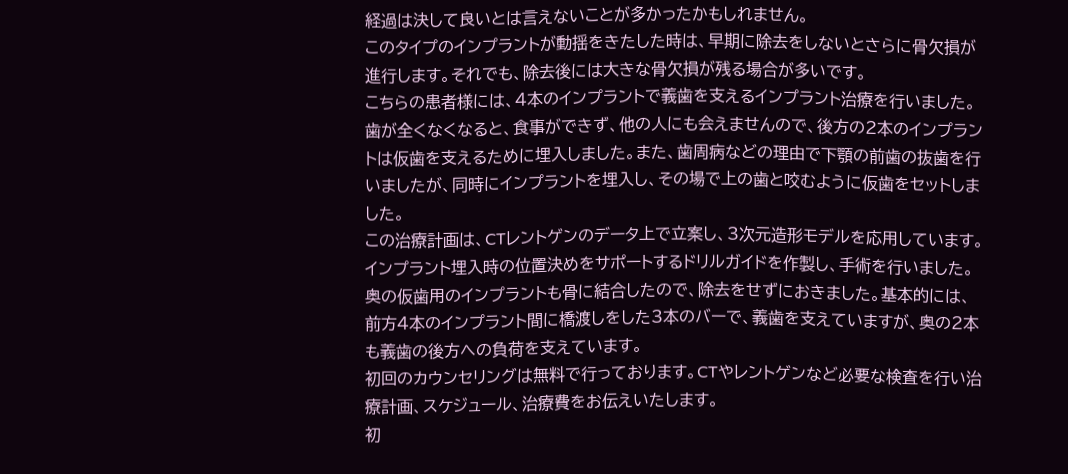経過は決して良いとは言えないことが多かったかもしれません。
このタイプのインプラントが動揺をきたした時は、早期に除去をしないとさらに骨欠損が進行します。それでも、除去後には大きな骨欠損が残る場合が多いです。
こちらの患者様には、4本のインプラントで義歯を支えるインプラント治療を行いました。歯が全くなくなると、食事ができず、他の人にも会えませんので、後方の2本のインプラントは仮歯を支えるために埋入しました。また、歯周病などの理由で下顎の前歯の抜歯を行いましたが、同時にインプラントを埋入し、その場で上の歯と咬むように仮歯をセットしました。
この治療計画は、CTレントゲンのデータ上で立案し、3次元造形モデルを応用しています。インプラント埋入時の位置決めをサポートするドリルガイドを作製し、手術を行いました。
奥の仮歯用のインプラントも骨に結合したので、除去をせずにおきました。基本的には、前方4本のインプラント間に橋渡しをした3本のバーで、義歯を支えていますが、奥の2本も義歯の後方への負荷を支えています。
初回のカウンセリングは無料で行っております。CTやレントゲンなど必要な検査を行い治療計画、スケジュール、治療費をお伝えいたします。
初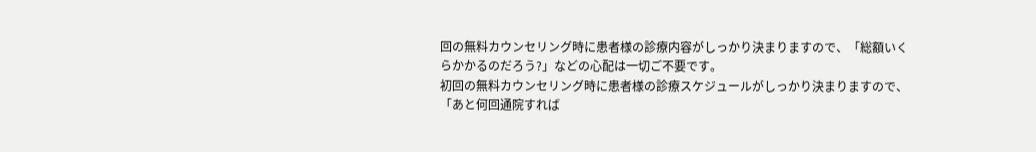回の無料カウンセリング時に患者様の診療内容がしっかり決まりますので、「総額いくらかかるのだろう?」などの心配は一切ご不要です。
初回の無料カウンセリング時に患者様の診療スケジュールがしっかり決まりますので、「あと何回通院すれば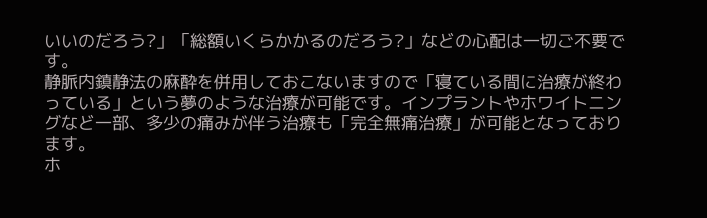いいのだろう?」「総額いくらかかるのだろう?」などの心配は一切ご不要です。
静脈内鎮静法の麻酔を併用しておこないますので「寝ている間に治療が終わっている」という夢のような治療が可能です。インプラントやホワイトニングなど一部、多少の痛みが伴う治療も「完全無痛治療」が可能となっております。
ホ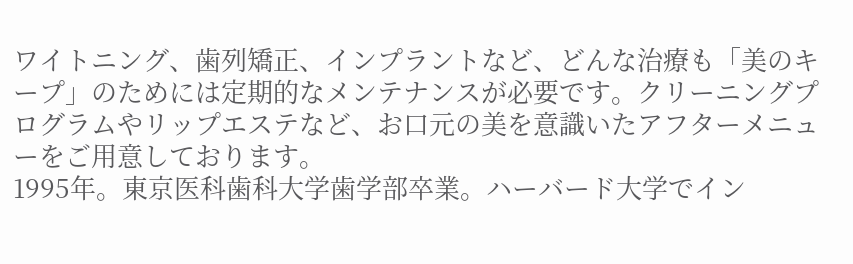ワイトニング、歯列矯正、インプラントなど、どんな治療も「美のキープ」のためには定期的なメンテナンスが必要です。クリーニングプログラムやリップエステなど、お口元の美を意識いたアフターメニューをご用意しております。
1995年。東京医科歯科大学歯学部卒業。ハーバード大学でイン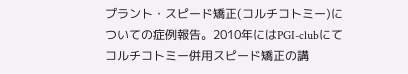プラント・スピード矯正(コルチコトミー)についての症例報告。2010年にはPGI-clubにてコルチコトミー併用スピード矯正の講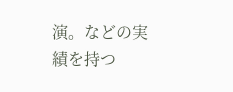演。などの実績を持つ